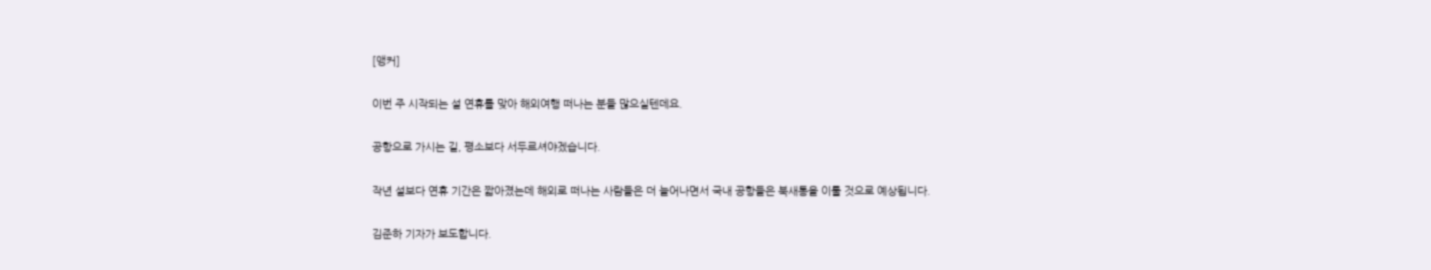[앵커]

이번 주 시작되는 설 연휴를 맞아 해외여행 떠나는 분들 많으실텐데요.

공항으로 가시는 길, 평소보다 서두르셔야겠습니다.

작년 설보다 연휴 기간은 짧아졌는데 해외로 떠나는 사람들은 더 늘어나면서 국내 공항들은 북새통을 이룰 것으로 예상됩니다.

김준하 기자가 보도합니다.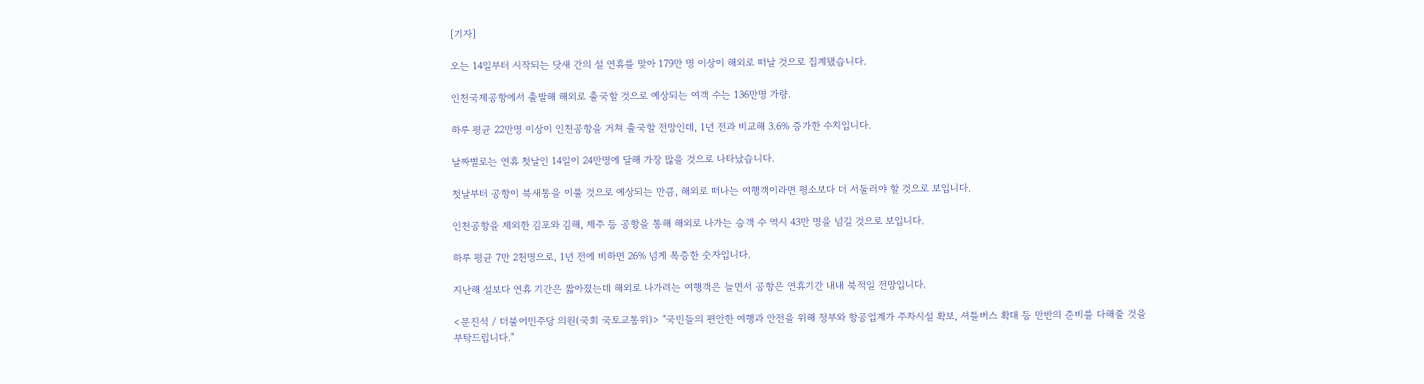[기자]

오는 14일부터 시작되는 닷새 간의 설 연휴를 맞아 179만 명 이상이 해외로 떠날 것으로 집계됐습니다.

인천국제공항에서 출발해 해외로 출국할 것으로 예상되는 여객 수는 136만명 가량.

하루 평균 22만명 이상이 인천공항을 거쳐 출국할 전망인데, 1년 전과 비교해 3.6% 증가한 수치입니다.

날짜별로는 연휴 첫날인 14일이 24만명에 달해 가장 많을 것으로 나타났습니다.

첫날부터 공항이 북새통을 이룰 것으로 예상되는 만큼, 해외로 떠나는 여행객이라면 평소보다 더 서둘러야 할 것으로 보입니다.

인천공항을 제외한 김포와 김해, 제주 등 공항을 통해 해외로 나가는 승객 수 역시 43만 명을 넘길 것으로 보입니다.

하루 평균 7만 2천명으로, 1년 전에 비하면 26% 넘게 폭증한 숫자입니다.

지난해 설보다 연휴 기간은 짧아졌는데 해외로 나가려는 여행객은 늘면서 공항은 연휴기간 내내 북적일 전망입니다.

<문진석 / 더불어민주당 의원(국회 국토교통위)> "국민들의 편안한 여행과 안전을 위해 정부와 항공업계가 주차시설 확보, 셔틀버스 확대 등 만반의 준비를 다해줄 것을 부탁드립니다."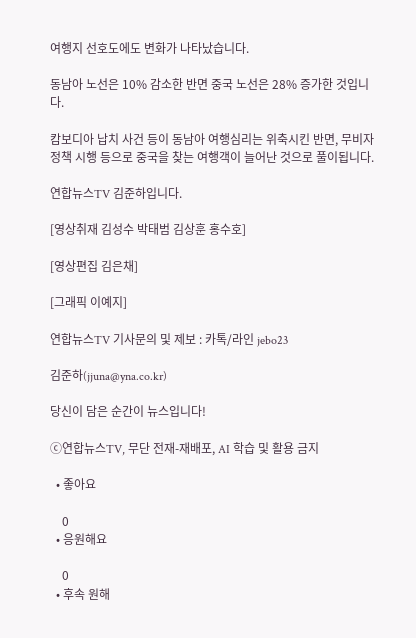여행지 선호도에도 변화가 나타났습니다.

동남아 노선은 10% 감소한 반면 중국 노선은 28% 증가한 것입니다.

캄보디아 납치 사건 등이 동남아 여행심리는 위축시킨 반면, 무비자 정책 시행 등으로 중국을 찾는 여행객이 늘어난 것으로 풀이됩니다.

연합뉴스TV 김준하입니다.

[영상취재 김성수 박태범 김상훈 홍수호]

[영상편집 김은채]

[그래픽 이예지]

연합뉴스TV 기사문의 및 제보 : 카톡/라인 jebo23

김준하(jjuna@yna.co.kr)

당신이 담은 순간이 뉴스입니다!

ⓒ연합뉴스TV, 무단 전재-재배포, AI 학습 및 활용 금지

  • 좋아요

    0
  • 응원해요

    0
  • 후속 원해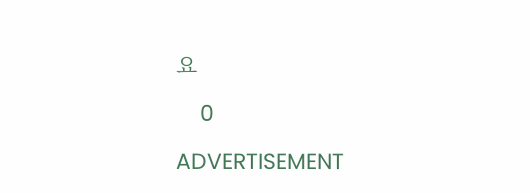요

    0

ADVERTISEMENT